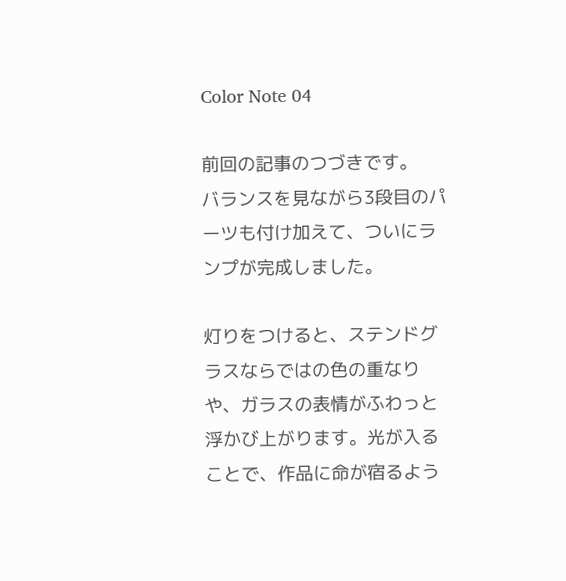Color Note 04

前回の記事のつづきです。
バランスを見ながら3段目のパーツも付け加えて、ついにランプが完成しました。

灯りをつけると、ステンドグラスならではの色の重なりや、ガラスの表情がふわっと浮かび上がります。光が入ることで、作品に命が宿るよう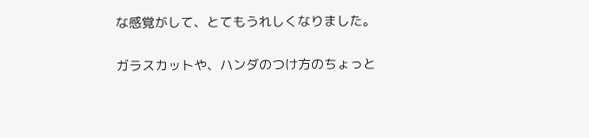な感覚がして、とてもうれしくなりました。

ガラスカットや、ハンダのつけ方のちょっと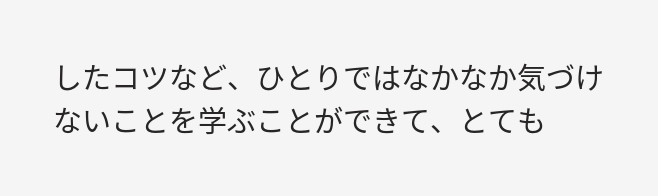したコツなど、ひとりではなかなか気づけないことを学ぶことができて、とても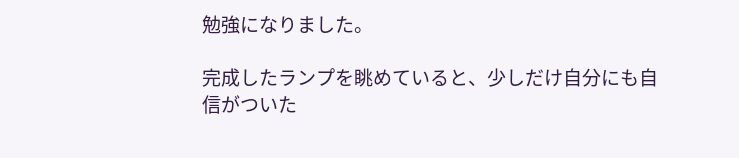勉強になりました。

完成したランプを眺めていると、少しだけ自分にも自信がついた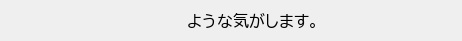ような気がします。